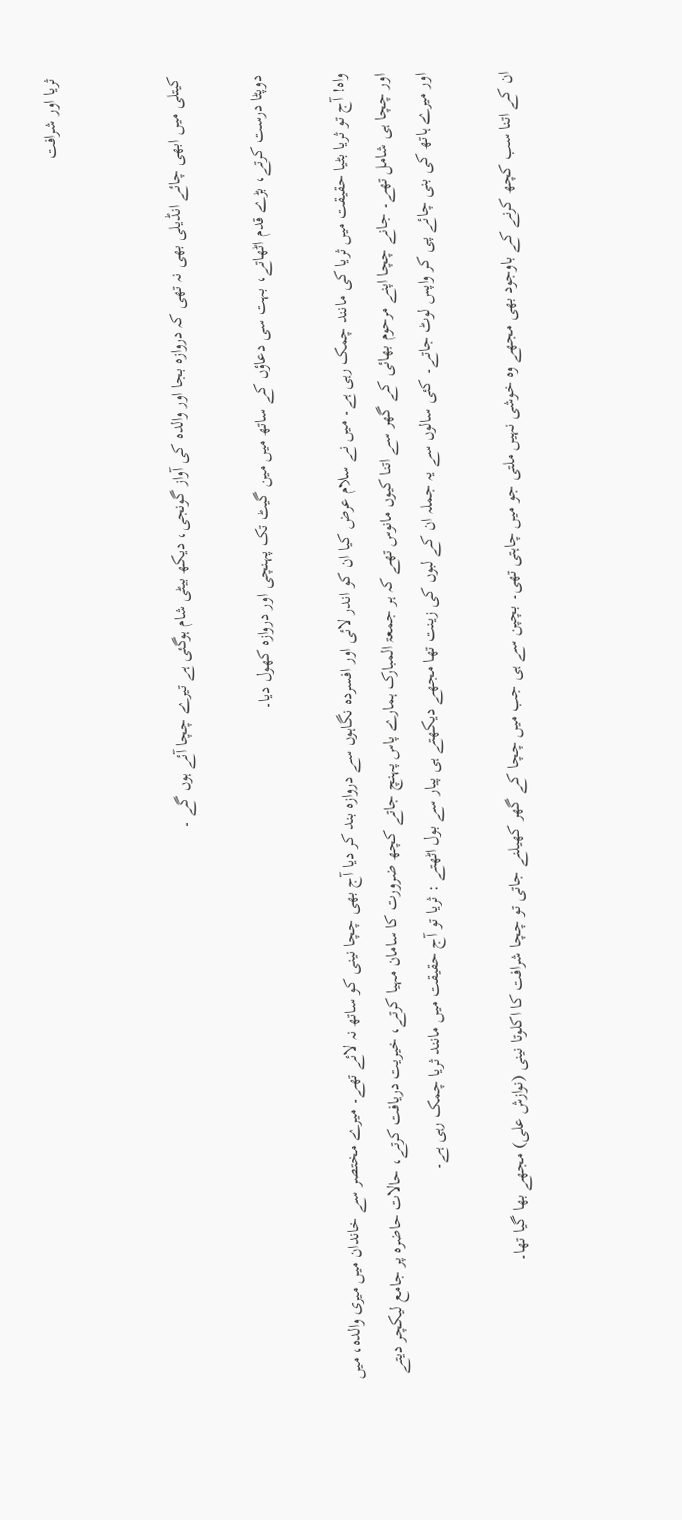ثریا اور شرافت


کیتلی میں ابھی چائے انڈیلی بھی نہ تھی کہ دروازہ بجا اور والدہ کی آواز گونجی، دیکھ بیٹی شام ہوگئی ہے تیرے چچا آئے ہوں گے ۔

دوپٹا درست کرتے، بڑے قدم اٹھاتے، بہت سی دعاؤں کے ساتھ میں مین گیٹ تک پہنچی اور دروازہ کھول دیا۔

واہ! آج تو ثریا بٹیا حقیقت میں ثریا کی مانند چمک رہی ہے۔ میں نے سلام عرض کیا ان کو اندر لائی اور افسردہ نگاہوں سے دروازہ بند کر دیا آج بھی چچا نینی کو ساتھ نہ لائے تھے۔ میرے مختصر سے خاندان میں میری والدہ، میں اور چچا ہی شامل تھے۔ جانے چچا اپنے مرحوم بھائی کے گھر سے اتنا کیوں مانوس تھے کہ ہر جمعۃ المبارک ہمارے پاس پہنچ جاتے کچھ ضرورت کا سامان مہیا کرتے، خیریت دریافت کرتے، حالات حاضرہ پر جامع لیکچر دیتے اور میرے ہاتھ کی بنی چائے پی کر واپس لوٹ جاتے۔ کئی سالوں سے یہ جملہ ان کے لبوں کی زینت تھا مجھے دیکھتے ہی پیار سے بول اٹھتے : ثریا تو آج حقیقت میں مانند ثریا چمک رہی ہے۔

ان کے اتنا سب کچھ کرنے کے باوجود بھی مجھے وہ خوشی نہیں ملتی جو میں چاہتی تھی۔ بچپن سے ہی جب میں چچا کے گھر کھیلنے جاتی تو چچا شرافت کا اکلوتا نینی (نوازش علی) مجھے بھا گیا تھا۔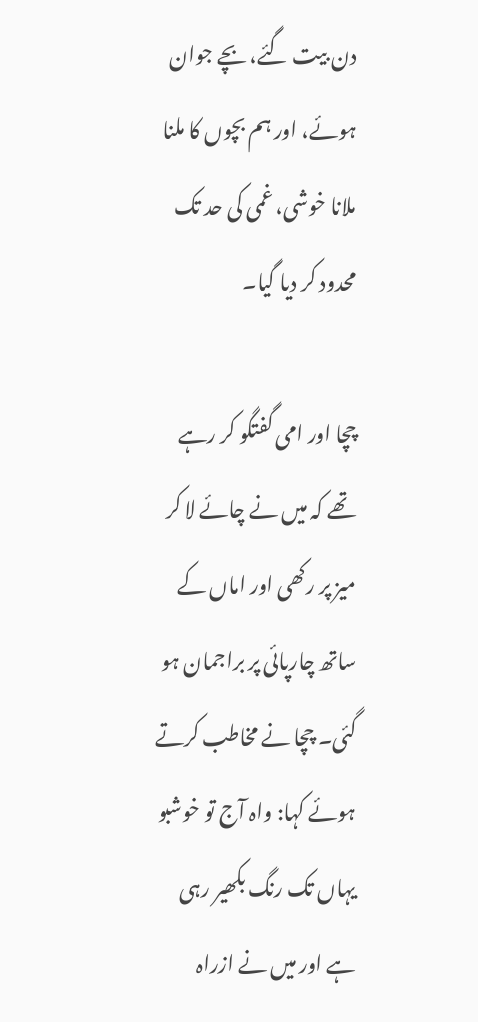دن بیت گئے، بچے جوان ہوئے، اور ہم بچوں کا ملنا ملانا خوشی، غمی کی حد تک محدود کر دیا گیا۔

چچا اور امی گفتگو کر رہے تھے کہ میں نے چائے لا کر میز پر رکھی اور اماں کے ساتھ چارپائی پر براجمان ہو گئی۔ چچا نے مخاطب کرتے ہوئے کہا: واہ آج تو خوشبو یہاں تک رنگ بکھیر رہی ہے اور میں نے ازراہ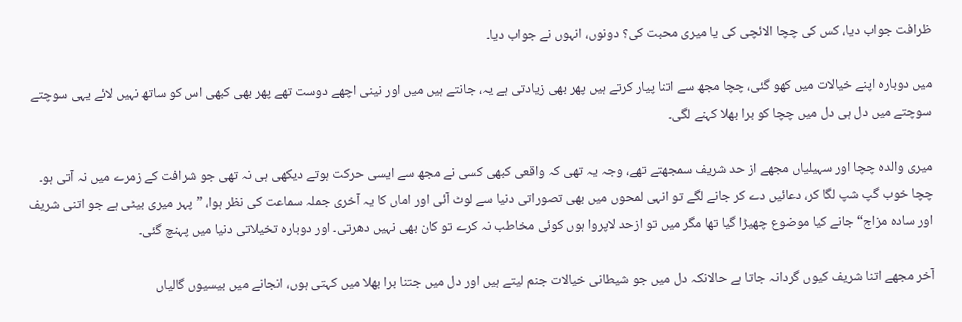ظرافت جواب دیا، کس کی چچا الائچی کی یا میری محبت کی؟ دونوں، انہوں نے جواب دیا۔

میں دوبارہ اپنے خیالات میں کھو گئی، چچا مجھ سے اتنا پیار کرتے ہیں پھر بھی زیادتی ہے یہ، جانتے ہیں میں اور نینی اچھے دوست تھے پھر بھی کبھی اس کو ساتھ نہیں لائے یہی سوچتے سوچتے میں دل ہی دل میں چچا کو برا بھلا کہنے لگی۔

میری والدہ چچا اور سہیلیاں مجھے از حد شریف سمجھتے تھے، وجہ یہ تھی کہ واقعی کبھی کسی نے مجھ سے ایسی حرکت ہوتے دیکھی ہی نہ تھی جو شرافت کے زمرے میں نہ آتی ہو۔ چچا خوب گپ شپ لگا کر، دعائیں دے کر جانے لگے تو انہی لمحوں میں بھی تصوراتی دنیا سے لوٹ آئی اور اماں کا یہ آخری جملہ سماعت کی نظر ہوا، ”پہر میری بیٹی ہے جو اتنی شریف اور سادہ مزاج“ جانے کیا موضوع چھیڑا گیا تھا مگر میں تو ازحد لاپروا ہوں کوئی مخاطب نہ کرے تو کان بھی نہیں دھرتی۔ اور دوبارہ تخیلاتی دنیا میں پہنچ گئی۔

آخر مجھے اتنا شریف کیوں گردانہ جاتا ہے حالانکہ دل میں جو شیطانی خیالات جنم لیتے ہیں اور دل میں جتنا برا بھلا میں کہتی ہوں، انجانے میں بیسیوں گالیاں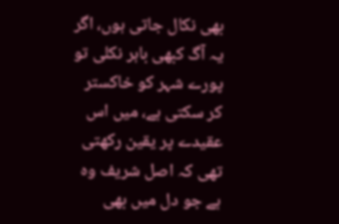بھی نکال جاتی ہوں، اگر یہ آگ کبھی باہر نکلی تو پورے شہر کو خاکستر کر سکتی ہے، میں اس عقیدے پر یقین رکھتی تھی کہ اصل شریف وہ ہے جو دل میں بھی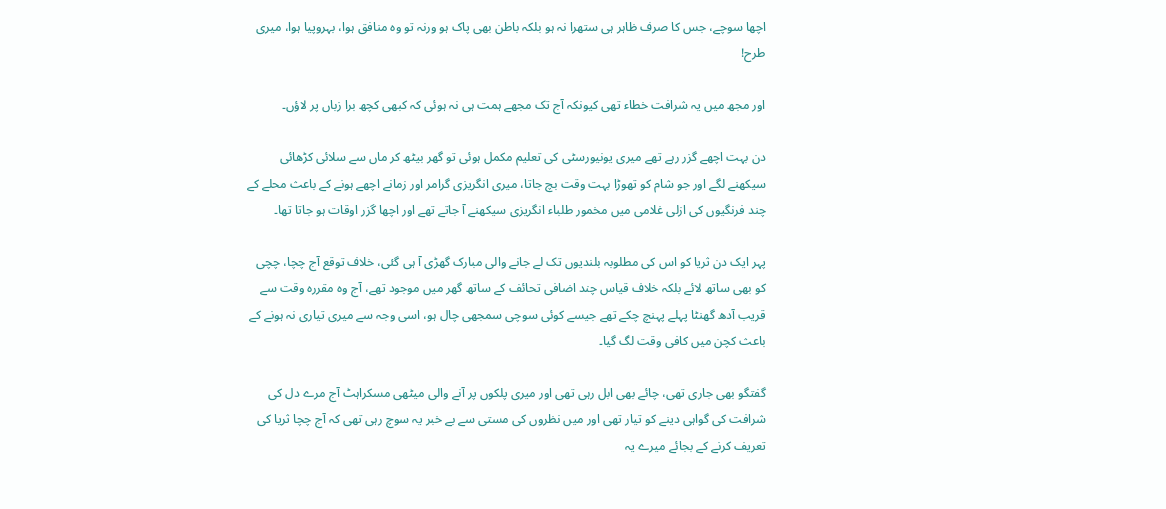اچھا سوچے، جس کا صرف ظاہر ہی ستھرا نہ ہو بلکہ باطن بھی پاک ہو ورنہ تو وہ منافق ہوا، بہروپیا ہوا، میری طرح!

اور مجھ میں یہ شرافت خطاء تھی کیونکہ آج تک مجھے ہمت ہی نہ ہوئی کہ کبھی کچھ برا زباں پر لاؤں۔

دن بہت اچھے گزر رہے تھے میری یونیورسٹی کی تعلیم مکمل ہوئی تو گھر بیٹھ کر ماں سے سلائی کڑھائی سیکھنے لگے اور جو شام کو تھوڑا بہت وقت بچ جاتا، میری انگریزی گرامر اور زمانے اچھے ہونے کے باعث محلے کے چند فرنگیوں کی ازلی غلامی میں مخمور طلباء انگریزی سیکھنے آ جاتے تھے اور اچھا گزر اوقات ہو جاتا تھا۔

پہر ایک دن ثریا کو اس کی مطلوبہ بلندیوں تک لے جانے والی مبارک گھڑی آ ہی گئی، خلاف توقع آج چچا، چچی کو بھی ساتھ لائے بلکہ خلاف قیاس چند اضافی تحائف کے ساتھ گھر میں موجود تھے، آج وہ مقررہ وقت سے قریب آدھ گھنٹا پہلے پہنچ چکے تھے جیسے کوئی سوچی سمجھی چال ہو، اسی وجہ سے میری تیاری نہ ہونے کے باعث کچن میں کافی وقت لگ گیا۔

گفتگو بھی جاری تھی، چائے بھی ابل رہی تھی اور میری پلکوں پر آنے والی میٹھی مسکراہٹ آج مرے دل کی شرافت کی گواہی دینے کو تیار تھی اور میں نظروں کی مستی سے بے خبر یہ سوچ رہی تھی کہ آج چچا ثریا کی تعریف کرنے کے بجائے میرے یہ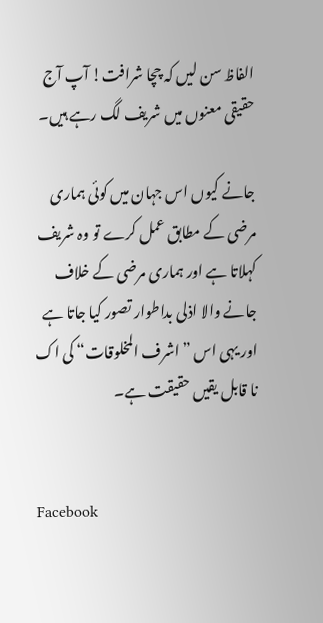الفاظ سن لیں کہ چچا شرافت! آپ آج حقیقی معنوں میں شریف لگ رہے ہیں۔

جانے کیوں اس جہان میں کوئی ہماری مرضی کے مطابق عمل کرے تو وہ شریف کہلاتا ہے اور ہماری مرضی کے خلاف جانے والا اذلی بداطوار تصور کیا جاتا ہے اور یہی اس ”اشرف المخلوقات“ کی اک نا قابل یقیں حقیقت ہے۔


Facebook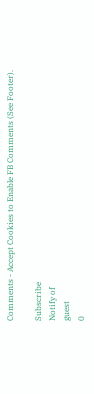Comments - Accept Cookies to Enable FB Comments (See Footer).

Subscribe
Notify of
guest
0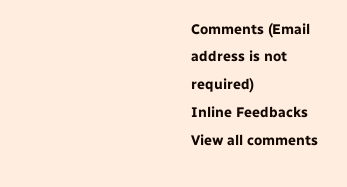Comments (Email address is not required)
Inline Feedbacks
View all comments